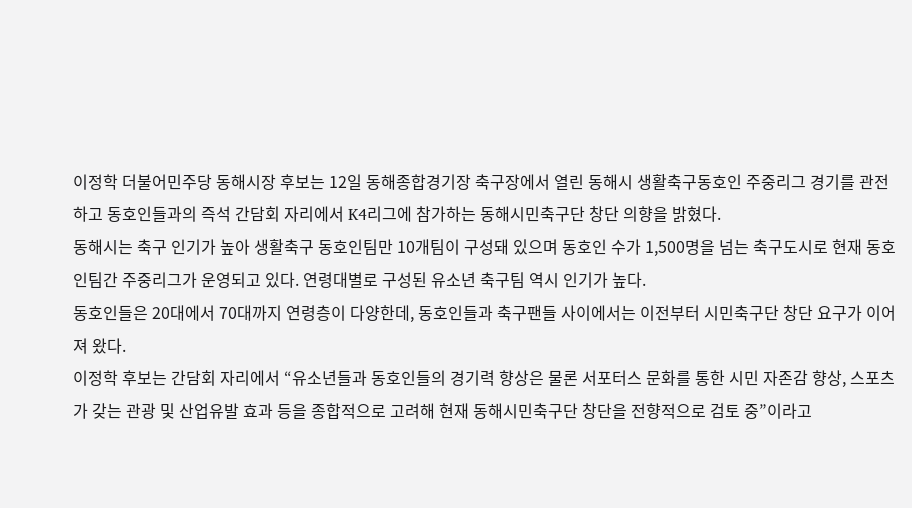이정학 더불어민주당 동해시장 후보는 12일 동해종합경기장 축구장에서 열린 동해시 생활축구동호인 주중리그 경기를 관전하고 동호인들과의 즉석 간담회 자리에서 K4리그에 참가하는 동해시민축구단 창단 의향을 밝혔다.
동해시는 축구 인기가 높아 생활축구 동호인팀만 10개팀이 구성돼 있으며 동호인 수가 1,500명을 넘는 축구도시로 현재 동호인팀간 주중리그가 운영되고 있다. 연령대별로 구성된 유소년 축구팀 역시 인기가 높다.
동호인들은 20대에서 70대까지 연령층이 다양한데, 동호인들과 축구팬들 사이에서는 이전부터 시민축구단 창단 요구가 이어져 왔다.
이정학 후보는 간담회 자리에서 “유소년들과 동호인들의 경기력 향상은 물론 서포터스 문화를 통한 시민 자존감 향상, 스포츠가 갖는 관광 및 산업유발 효과 등을 종합적으로 고려해 현재 동해시민축구단 창단을 전향적으로 검토 중”이라고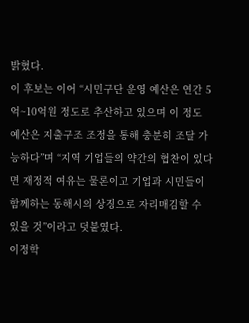밝혔다.
이 후보는 이어 “시민구단 운영 예산은 연간 5억~10억원 정도로 추산하고 있으며 이 정도 예산은 지출구조 조정을 통해 충분히 조달 가능하다”며 “지역 기업들의 약간의 협찬이 있다면 재정적 여유는 물론이고 기업과 시민들이 함께하는 동해시의 상징으로 자리매김할 수 있을 것”이라고 덧붙였다.
이정학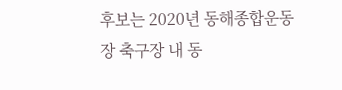후보는 2020년 동해종합운동장 축구장 내 동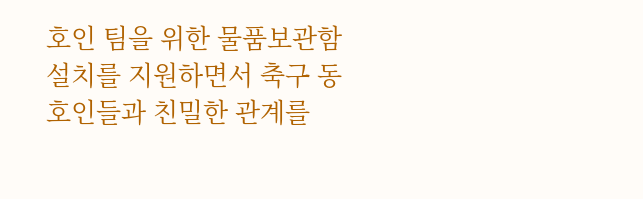호인 팀을 위한 물품보관함 설치를 지원하면서 축구 동호인들과 친밀한 관계를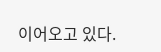이어오고 있다.